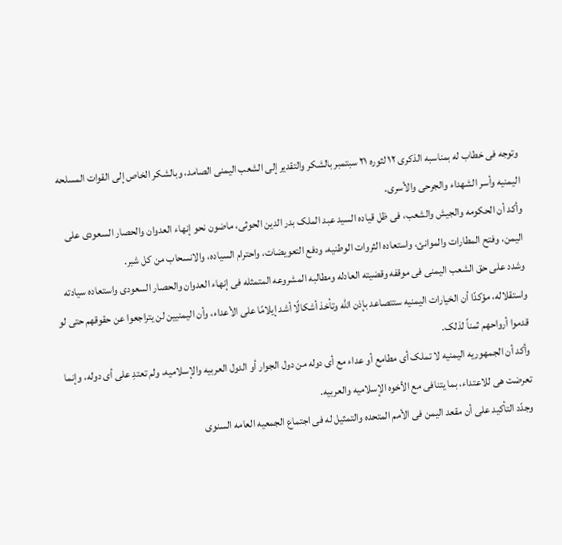وتوجه فی خطاب له بمناسبه الذکرى ۱۲ لثوره ۲۱ سبتمبر بالشکر والتقدیر إلى الشعب الیمنی الصامد، وبالشکر الخاص إلى القوات المسلحه الیمنیه وأسر الشهداء والجرحى والأسرى.
وأکد أن الحکومه والجیش والشعب، فی ظل قیاده السید عبد الملک بدر الدین الحوثی، ماضون نحو إنهاء العدوان والحصار السعودی على الیمن، وفتح المطارات والموانئ، واستعاده الثروات الوطنیه، ودفع التعویضات، واحترام السیاده، والانسحاب من کل شبر.
وشدد على حق الشعب الیمنی فی موقفه وقضیته العادله ومطالبه المشروعه المتمثله فی إنهاء العدوان والحصار السعودی واستعاده سیادته واستقلاله، مؤکدًا أن الخیارات الیمنیه ستتصاعد بإذن الله وتأخذ أشکالًا أشد إیلامًا على الأعداء، وأن الیمنیین لن یتراجعوا عن حقوقهم حتى لو قدموا أرواحهم ثمناً لذلک.
وأکد أن الجمهوریه الیمنیه لا تملک أی مطامع أو عداء مع أی دوله من دول الجوار أو الدول العربیه والإسلامیه، ولم تعتدِ على أی دوله، وإنما تعرضت هی للاعتداء، بما یتنافى مع الأخوه الإسلامیه والعربیه.
وجدّد التأکید على أن مقعد الیمن فی الأمم المتحده والتمثیل له فی اجتماع الجمعیه العامه السنوی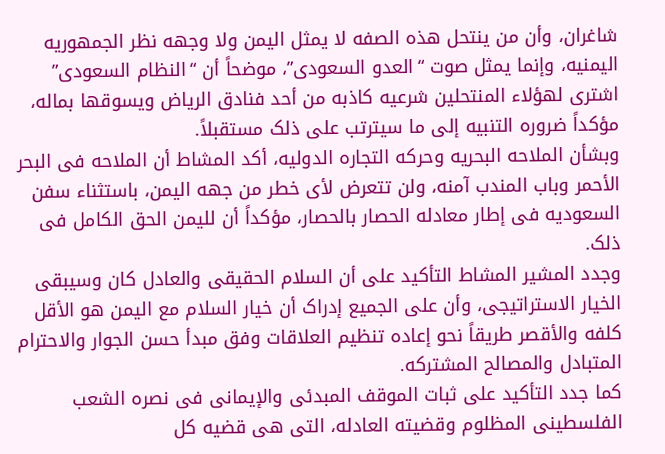شاغران، وأن من ینتحل هذه الصفه لا یمثل الیمن ولا وجهه نظر الجمهوریه الیمنیه، وإنما یمثل صوت “العدو السعودی”، موضحاً أن “النظام السعودی” اشترى لهؤلاء المنتحلین شرعیه کاذبه من أحد فنادق الریاض ویسوقها بماله، مؤکداً ضروره التنبیه إلى ما سیترتب على ذلک مستقبلاً.
وبشأن الملاحه البحریه وحرکه التجاره الدولیه، أکد المشاط أن الملاحه فی البحر الأحمر وباب المندب آمنه، ولن تتعرض لأی خطر من جهه الیمن، باستثناء سفن السعودیه فی إطار معادله الحصار بالحصار، مؤکداً أن للیمن الحق الکامل فی ذلک.
وجدد المشیر المشاط التأکید على أن السلام الحقیقی والعادل کان وسیبقى الخیار الاستراتیجی، وأن على الجمیع إدراک أن خیار السلام مع الیمن هو الأقل کلفه والأقصر طریقاً نحو إعاده تنظیم العلاقات وفق مبدأ حسن الجوار والاحترام المتبادل والمصالح المشترکه.
کما جدد التأکید على ثبات الموقف المبدئی والإیمانی فی نصره الشعب الفلسطینی المظلوم وقضیته العادله، التی هی قضیه کل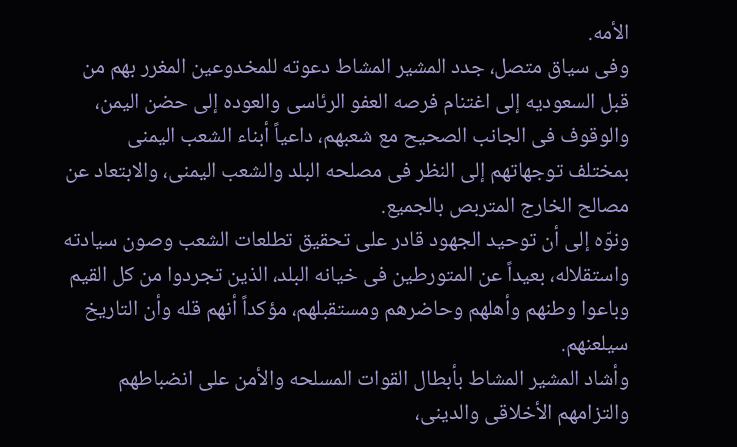الأمه.
وفی سیاق متصل، جدد المشیر المشاط دعوته للمخدوعین المغرر بهم من قبل السعودیه إلى اغتنام فرصه العفو الرئاسی والعوده إلى حضن الیمن، والوقوف فی الجانب الصحیح مع شعبهم، داعیاً أبناء الشعب الیمنی بمختلف توجهاتهم إلى النظر فی مصلحه البلد والشعب الیمنی، والابتعاد عن مصالح الخارج المتربص بالجمیع.
ونوّه إلى أن توحید الجهود قادر على تحقیق تطلعات الشعب وصون سیادته واستقلاله، بعیداً عن المتورطین فی خیانه البلد، الذین تجردوا من کل القیم وباعوا وطنهم وأهلهم وحاضرهم ومستقبلهم، مؤکداً أنهم قله وأن التاریخ سیلعنهم.
وأشاد المشیر المشاط بأبطال القوات المسلحه والأمن على انضباطهم والتزامهم الأخلاقی والدینی،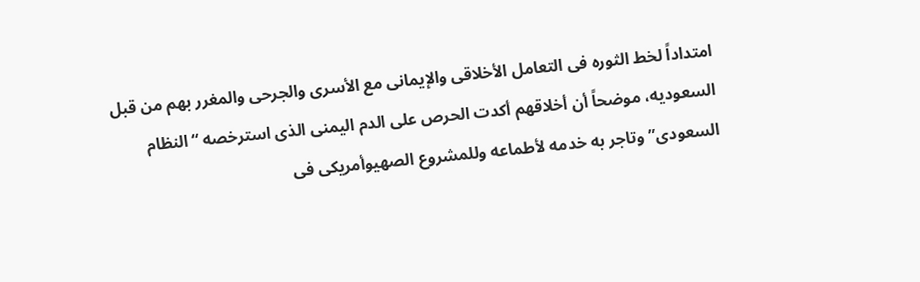امتداداً لخط الثوره فی التعامل الأخلاقی والإیمانی مع الأسرى والجرحى والمغرر بهم من قبل السعودیه، موضحاً أن أخلاقهم أکدت الحرص على الدم الیمنی الذی استرخصه “النظام السعودی” وتاجر به خدمه لأطماعه وللمشروع الصهیوأمریکی فی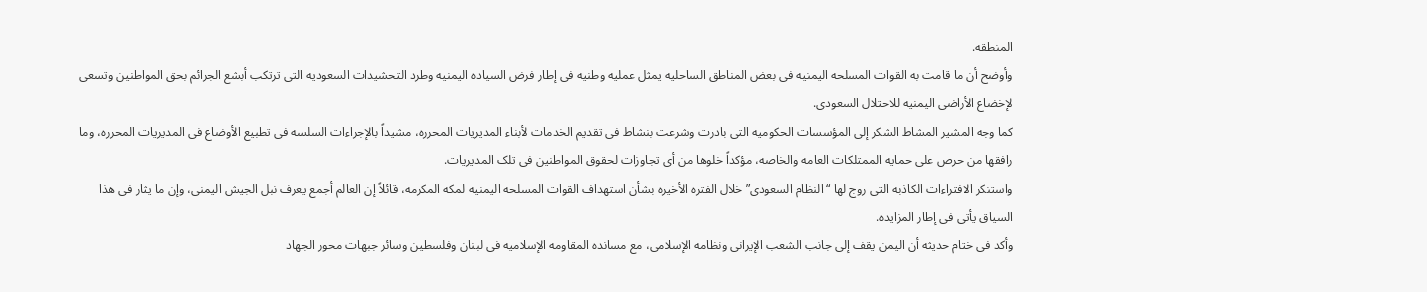المنطقه.
وأوضح أن ما قامت به القوات المسلحه الیمنیه فی بعض المناطق الساحلیه یمثل عملیه وطنیه فی إطار فرض السیاده الیمنیه وطرد التحشیدات السعودیه التی ترتکب أبشع الجرائم بحق المواطنین وتسعى لإخضاع الأراضی الیمنیه للاحتلال السعودی.
کما وجه المشیر المشاط الشکر إلى المؤسسات الحکومیه التی بادرت وشرعت بنشاط فی تقدیم الخدمات لأبناء المدیریات المحرره، مشیداً بالإجراءات السلسه فی تطبیع الأوضاع فی المدیریات المحرره، وما رافقها من حرص على حمایه الممتلکات العامه والخاصه، مؤکداً خلوها من أی تجاوزات لحقوق المواطنین فی تلک المدیریات.
واستنکر الافتراءات الکاذبه التی روج لها “النظام السعودی” خلال الفتره الأخیره بشأن استهداف القوات المسلحه الیمنیه لمکه المکرمه، قائلاً إن العالم أجمع یعرف نبل الجیش الیمنی، وإن ما یثار فی هذا السیاق یأتی فی إطار المزایده.
وأکد فی ختام حدیثه أن الیمن یقف إلى جانب الشعب الإیرانی ونظامه الإسلامی، مع مسانده المقاومه الإسلامیه فی لبنان وفلسطین وسائر جبهات محور الجهاد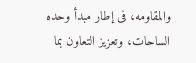والمقاومه، فی إطار مبدأ وحده الساحات، وتعزیز التعاون بما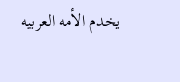یخدم الأمه العربیه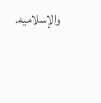والإسلامیه.